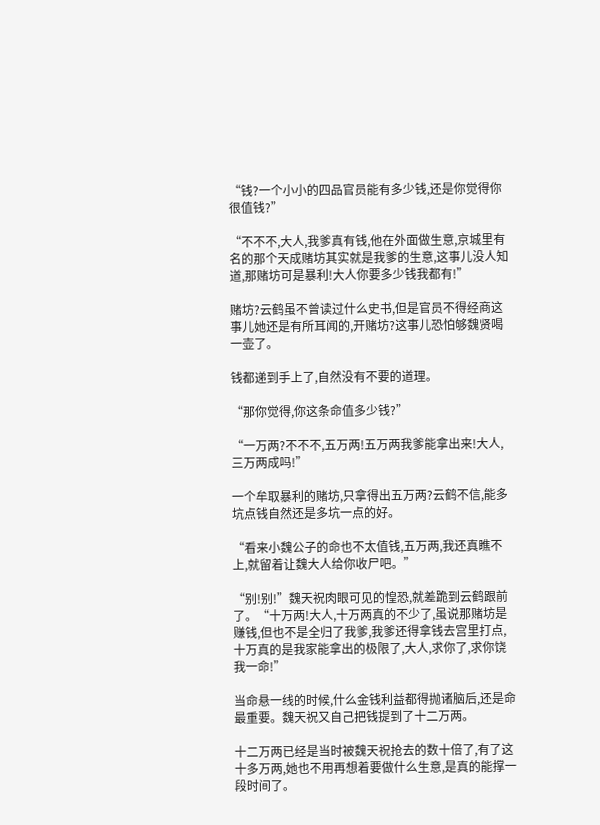“钱?一个小小的四品官员能有多少钱,还是你觉得你很值钱?”

“不不不,大人,我爹真有钱,他在外面做生意,京城里有名的那个天成赌坊其实就是我爹的生意,这事儿没人知道,那赌坊可是暴利!大人你要多少钱我都有!”

赌坊?云鹤虽不曾读过什么史书,但是官员不得经商这事儿她还是有所耳闻的,开赌坊?这事儿恐怕够魏贤喝一壶了。

钱都递到手上了,自然没有不要的道理。

“那你觉得,你这条命值多少钱?”

“一万两?不不不,五万两!五万两我爹能拿出来!大人,三万两成吗!”

一个牟取暴利的赌坊,只拿得出五万两?云鹤不信,能多坑点钱自然还是多坑一点的好。

“看来小魏公子的命也不太值钱,五万两,我还真瞧不上,就留着让魏大人给你收尸吧。”

“别!别!”魏天祝肉眼可见的惶恐,就差跪到云鹤跟前了。“十万两!大人,十万两真的不少了,虽说那赌坊是赚钱,但也不是全归了我爹,我爹还得拿钱去宫里打点,十万真的是我家能拿出的极限了,大人,求你了,求你饶我一命!”

当命悬一线的时候,什么金钱利益都得抛诸脑后,还是命最重要。魏天祝又自己把钱提到了十二万两。

十二万两已经是当时被魏天祝抢去的数十倍了,有了这十多万两,她也不用再想着要做什么生意,是真的能撑一段时间了。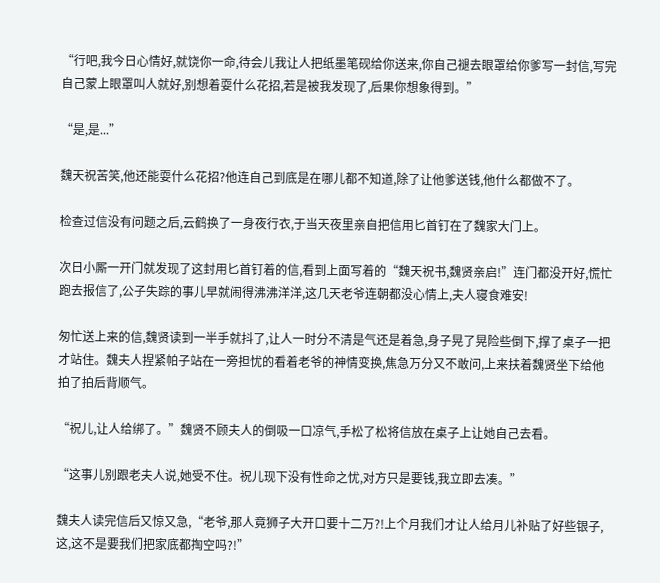“行吧,我今日心情好,就饶你一命,待会儿我让人把纸墨笔砚给你送来,你自己褪去眼罩给你爹写一封信,写完自己蒙上眼罩叫人就好,别想着耍什么花招,若是被我发现了,后果你想象得到。”

“是,是...”

魏天祝苦笑,他还能耍什么花招?他连自己到底是在哪儿都不知道,除了让他爹送钱,他什么都做不了。

检查过信没有问题之后,云鹤换了一身夜行衣,于当天夜里亲自把信用匕首钉在了魏家大门上。

次日小厮一开门就发现了这封用匕首钉着的信,看到上面写着的“魏天祝书,魏贤亲启!”连门都没开好,慌忙跑去报信了,公子失踪的事儿早就闹得沸沸洋洋,这几天老爷连朝都没心情上,夫人寝食难安!

匆忙送上来的信,魏贤读到一半手就抖了,让人一时分不清是气还是着急,身子晃了晃险些倒下,撑了桌子一把才站住。魏夫人捏紧帕子站在一旁担忧的看着老爷的神情变换,焦急万分又不敢问,上来扶着魏贤坐下给他拍了拍后背顺气。

“祝儿,让人给绑了。”魏贤不顾夫人的倒吸一口凉气,手松了松将信放在桌子上让她自己去看。

“这事儿别跟老夫人说,她受不住。祝儿现下没有性命之忧,对方只是要钱,我立即去凑。”

魏夫人读完信后又惊又急,“老爷,那人竟狮子大开口要十二万?!上个月我们才让人给月儿补贴了好些银子,这,这不是要我们把家底都掏空吗?!”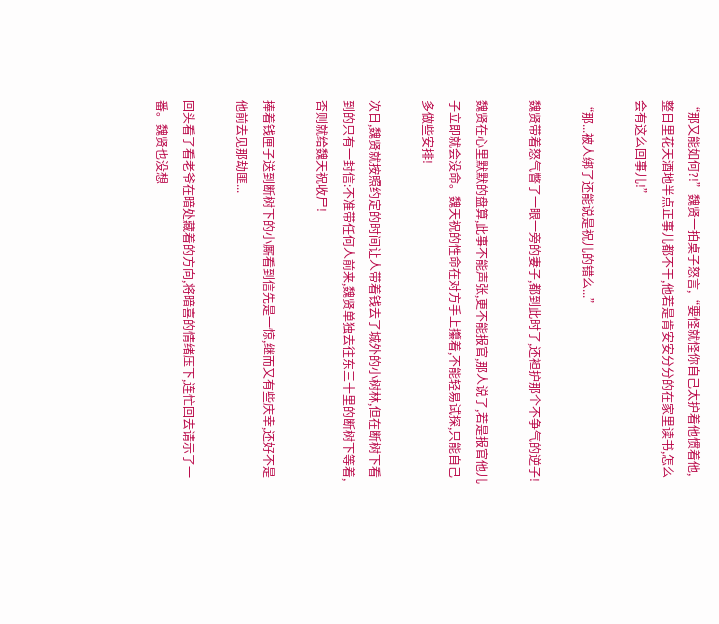“那又能如何?!”魏贤一拍桌子怒言,“要怪就怪你自己太护着他惯着他,整日里花天酒地半点正事儿都不干,他若是肯安安分分的在家里读书,怎么会有这么回事儿!”

“那...被人绑了还能说是祝儿的错么...”

魏贤带着怒气瞥了一眼一旁的妻子,都到此时了,还袒护那个不争气的逆子!

魏贤在心里默默的盘算,此事不能声张,更不能报官,那人说了,若是报官他儿子立即就会没命。魏天祝的性命在对方手上攥着,不能轻易试探,只能自己多做些安排!

次日,魏贤就按照约定的时间让人带着钱去了城外的小树林,但在断树下看到的只有一封信:不准带任何人前来,魏贤单独去往东三十里的断树下等着,否则就给魏天祝收尸!

捧着钱匣子送到断树下的小厮看到信先是一惊,继而又有些庆幸,还好不是他前去见那劫匪...

回头看了看老爷在暗处藏着的方向,将暗喜的情绪压下,连忙回去请示了一番。魏贤也没想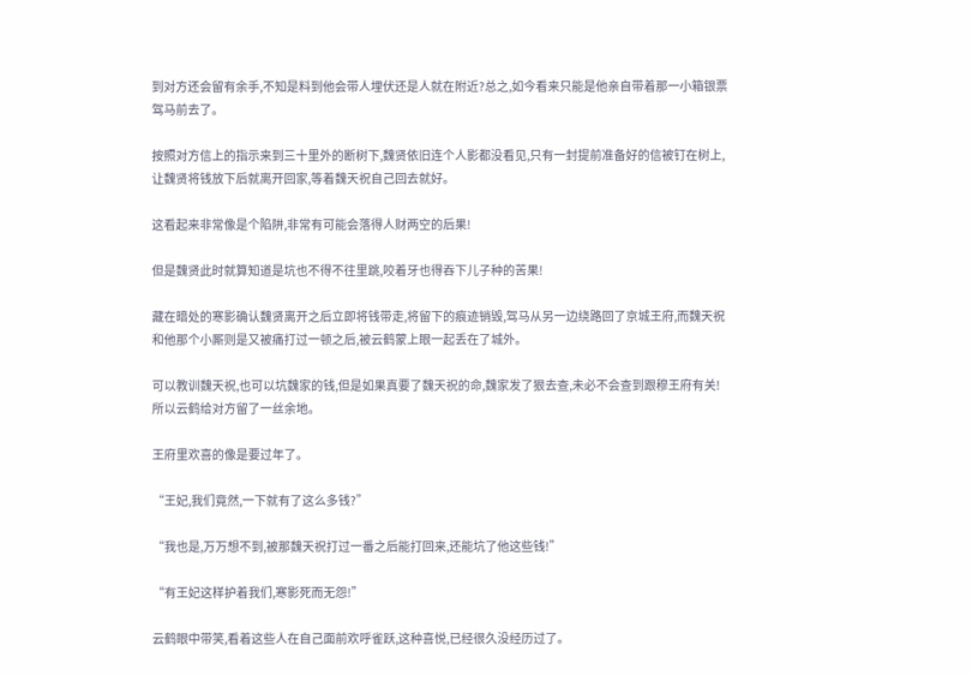到对方还会留有余手,不知是料到他会带人埋伏还是人就在附近?总之,如今看来只能是他亲自带着那一小箱银票驾马前去了。

按照对方信上的指示来到三十里外的断树下,魏贤依旧连个人影都没看见,只有一封提前准备好的信被钉在树上,让魏贤将钱放下后就离开回家,等着魏天祝自己回去就好。

这看起来非常像是个陷阱,非常有可能会落得人财两空的后果!

但是魏贤此时就算知道是坑也不得不往里跳,咬着牙也得吞下儿子种的苦果!

藏在暗处的寒影确认魏贤离开之后立即将钱带走,将留下的痕迹销毁,驾马从另一边绕路回了京城王府,而魏天祝和他那个小厮则是又被痛打过一顿之后,被云鹤蒙上眼一起丢在了城外。

可以教训魏天祝,也可以坑魏家的钱,但是如果真要了魏天祝的命,魏家发了狠去查,未必不会查到跟穆王府有关!所以云鹤给对方留了一丝余地。

王府里欢喜的像是要过年了。

“王妃,我们竟然,一下就有了这么多钱?”

“我也是,万万想不到,被那魏天祝打过一番之后能打回来,还能坑了他这些钱!”

“有王妃这样护着我们,寒影死而无怨!”

云鹤眼中带笑,看着这些人在自己面前欢呼雀跃,这种喜悦,已经很久没经历过了。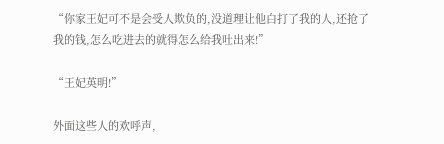“你家王妃可不是会受人欺负的,没道理让他白打了我的人,还抢了我的钱,怎么吃进去的就得怎么给我吐出来!”

“王妃英明!”

外面这些人的欢呼声,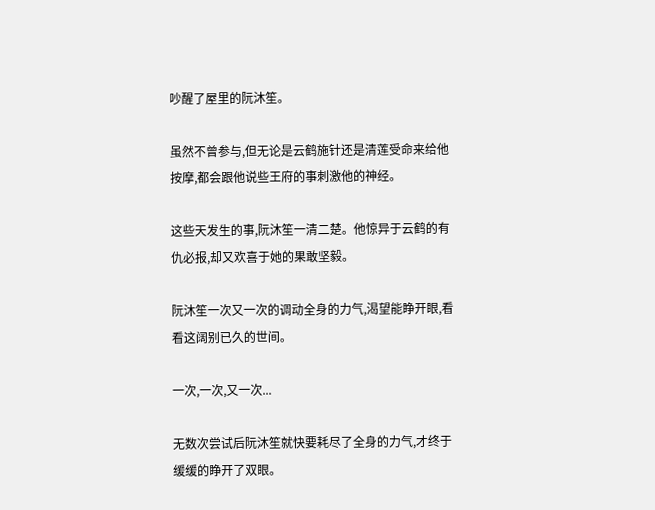吵醒了屋里的阮沐笙。

虽然不曾参与,但无论是云鹤施针还是清莲受命来给他按摩,都会跟他说些王府的事刺激他的神经。

这些天发生的事,阮沐笙一清二楚。他惊异于云鹤的有仇必报,却又欢喜于她的果敢坚毅。

阮沐笙一次又一次的调动全身的力气,渴望能睁开眼,看看这阔别已久的世间。

一次,一次,又一次...

无数次尝试后阮沐笙就快要耗尽了全身的力气,才终于缓缓的睁开了双眼。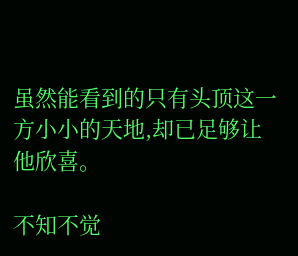虽然能看到的只有头顶这一方小小的天地,却已足够让他欣喜。

不知不觉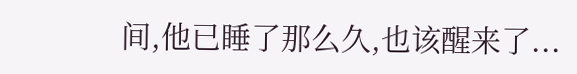间,他已睡了那么久,也该醒来了...